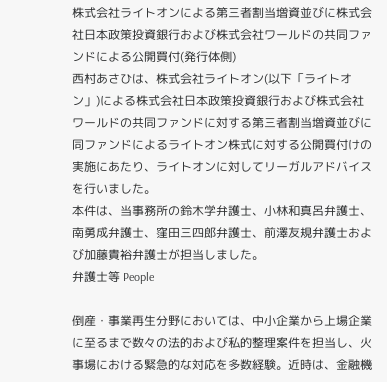株式会社ライトオンによる第三者割当増資並びに株式会社日本政策投資銀行および株式会社ワールドの共同ファンドによる公開買付(発行体側)
西村あさひは、株式会社ライトオン(以下「ライトオン」)による株式会社日本政策投資銀行および株式会社ワールドの共同ファンドに対する第三者割当増資並びに同ファンドによるライトオン株式に対する公開買付けの実施にあたり、ライトオンに対してリーガルアドバイスを行いました。
本件は、当事務所の鈴木学弁護士、小林和真呂弁護士、南勇成弁護士、窪田三四郎弁護士、前澤友規弁護士および加藤貴裕弁護士が担当しました。
弁護士等 People

倒産・事業再生分野においては、中小企業から上場企業に至るまで数々の法的および私的整理案件を担当し、火事場における緊急的な対応を多数経験。近時は、金融機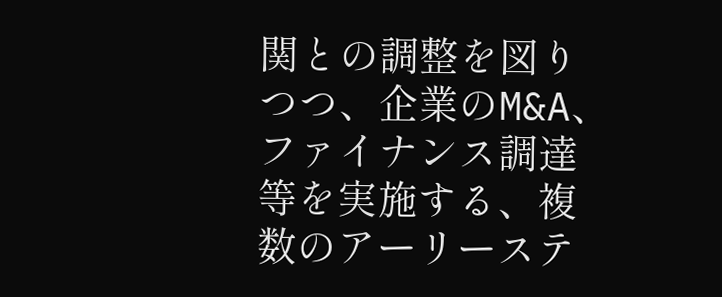関との調整を図りつつ、企業のM&A、ファイナンス調達等を実施する、複数のアーリーステ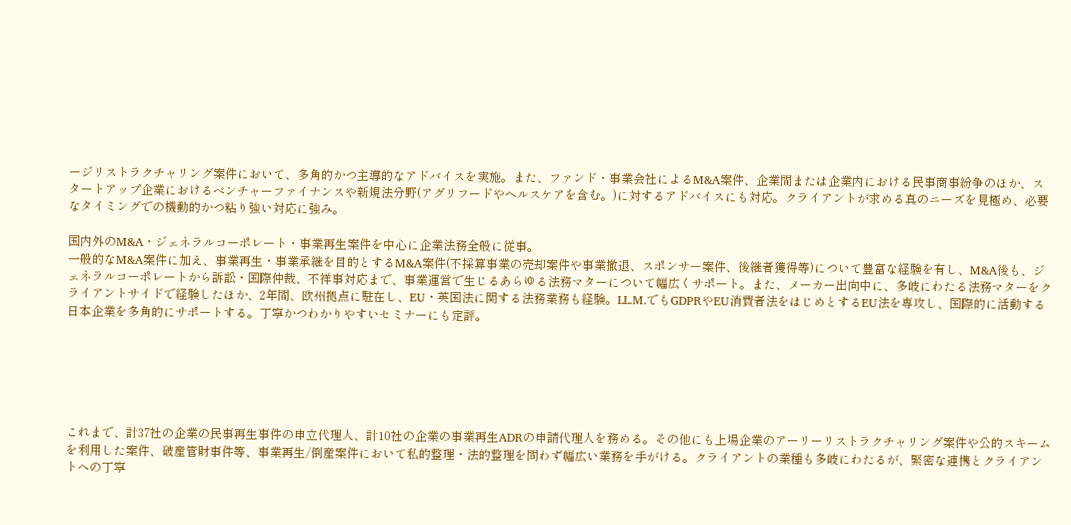ージリストラクチャリング案件において、多角的かつ主導的なアドバイスを実施。また、ファンド・事業会社によるM&A案件、企業間または企業内における民事商事紛争のほか、スタートアップ企業におけるベンチャーファイナンスや新規法分野(アグリフードやヘルスケアを含む。)に対するアドバイスにも対応。クライアントが求める真のニーズを見極め、必要なタイミングでの機動的かつ粘り強い対応に強み。

国内外のM&A・ジェネラルコーポレート・事業再生案件を中心に企業法務全般に従事。
一般的なM&A案件に加え、事業再生・事業承継を目的とするM&A案件(不採算事業の売却案件や事業撤退、スポンサー案件、後継者獲得等)について豊富な経験を有し、M&A後も、ジェネラルコーポレートから訴訟・国際仲裁、不祥事対応まで、事業運営で生じるあらゆる法務マターについて幅広くサポート。また、メーカー出向中に、多岐にわたる法務マターをクライアントサイドで経験したほか、2年間、欧州拠点に駐在し、EU・英国法に関する法務業務も経験。LL.M.でもGDPRやEU消費者法をはじめとするEU法を専攻し、国際的に活動する日本企業を多角的にサポートする。丁寧かつわかりやすいセミナーにも定評。






これまで、計37社の企業の民事再生事件の申立代理人、計10社の企業の事業再生ADRの申請代理人を務める。その他にも上場企業のアーリーリストラクチャリング案件や公的スキームを利用した案件、破産管財事件等、事業再生/倒産案件において私的整理・法的整理を問わず幅広い業務を手がける。クライアントの業種も多岐にわたるが、緊密な連携とクライアントへの丁寧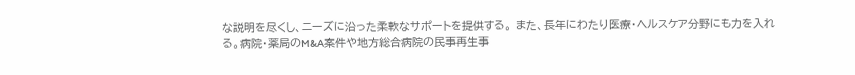な説明を尽くし、ニーズに沿った柔軟なサポートを提供する。 また、長年にわたり医療・ヘルスケア分野にも力を入れる。病院・薬局のM&A案件や地方総合病院の民事再生事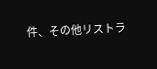件、その他リストラ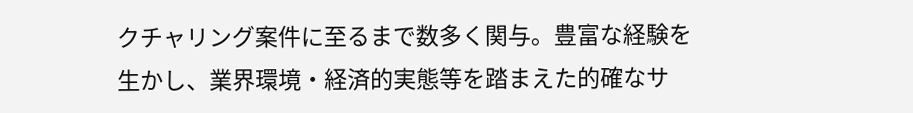クチャリング案件に至るまで数多く関与。豊富な経験を生かし、業界環境・経済的実態等を踏まえた的確なサ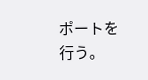ポートを行う。